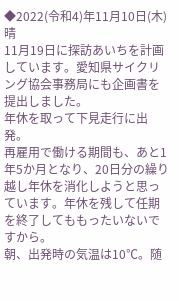◆2022(令和4)年11月10日(木) 晴
11月19日に探訪あいちを計画しています。愛知県サイクリング協会事務局にも企画書を提出しました。
年休を取って下見走行に出発。
再雇用で働ける期間も、あと1年5か月となり、20日分の繰り越し年休を消化しようと思っています。年休を残して任期を終了してももったいないですから。
朝、出発時の気温は10℃。随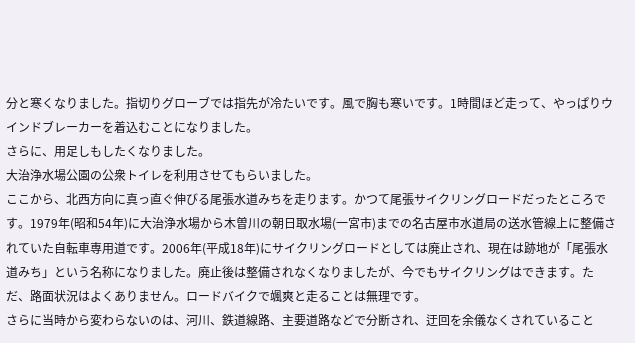分と寒くなりました。指切りグローブでは指先が冷たいです。風で胸も寒いです。1時間ほど走って、やっぱりウインドブレーカーを着込むことになりました。
さらに、用足しもしたくなりました。
大治浄水場公園の公衆トイレを利用させてもらいました。
ここから、北西方向に真っ直ぐ伸びる尾張水道みちを走ります。かつて尾張サイクリングロードだったところです。1979年(昭和54年)に大治浄水場から木曽川の朝日取水場(一宮市)までの名古屋市水道局の送水管線上に整備されていた自転車専用道です。2006年(平成18年)にサイクリングロードとしては廃止され、現在は跡地が「尾張水道みち」という名称になりました。廃止後は整備されなくなりましたが、今でもサイクリングはできます。ただ、路面状況はよくありません。ロードバイクで颯爽と走ることは無理です。
さらに当時から変わらないのは、河川、鉄道線路、主要道路などで分断され、迂回を余儀なくされていること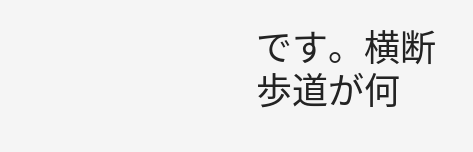です。横断歩道が何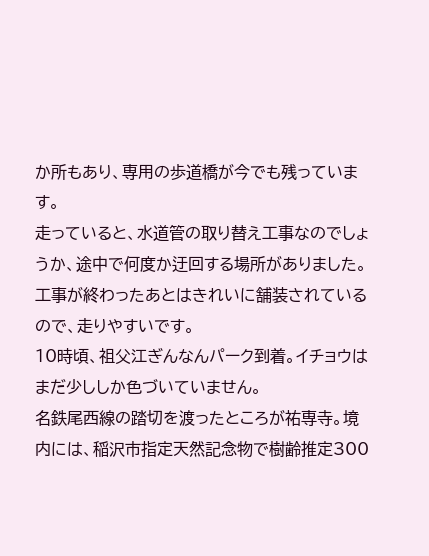か所もあり、専用の歩道橋が今でも残っています。
走っていると、水道管の取り替え工事なのでしょうか、途中で何度か迂回する場所がありました。工事が終わったあとはきれいに舗装されているので、走りやすいです。
10時頃、祖父江ぎんなんパーク到着。イチョウはまだ少ししか色づいていません。
名鉄尾西線の踏切を渡ったところが祐専寺。境内には、稲沢市指定天然記念物で樹齢推定300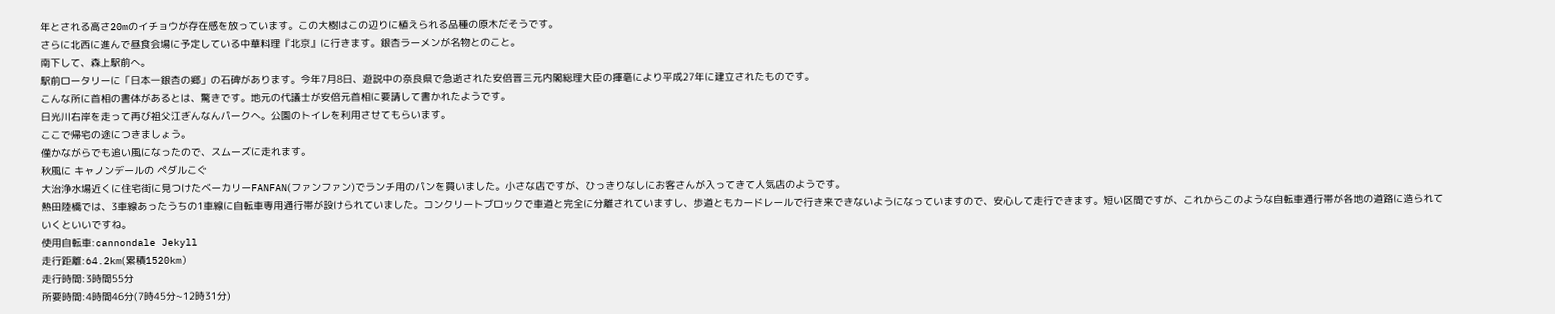年とされる高さ20mのイチョウが存在感を放っています。この大樹はこの辺りに植えられる品種の原木だそうです。
さらに北西に進んで昼食会場に予定している中華料理『北京』に行きます。銀杏ラーメンが名物とのこと。
南下して、森上駅前へ。
駅前ロータリーに「日本一銀杏の郷」の石碑があります。今年7月8日、遊説中の奈良県で急逝された安倍晋三元内閣総理大臣の揮毫により平成27年に建立されたものです。
こんな所に首相の書体があるとは、驚きです。地元の代議士が安倍元首相に要請して書かれたようです。
日光川右岸を走って再び祖父江ぎんなんパークへ。公園のトイレを利用させてもらいます。
ここで帰宅の途につきましょう。
僅かながらでも追い風になったので、スムーズに走れます。
秋風に キャノンデールの ペダルこぐ
大治浄水場近くに住宅街に見つけたベーカリーFANFAN(ファンファン)でランチ用のパンを買いました。小さな店ですが、ひっきりなしにお客さんが入ってきて人気店のようです。
熱田陸橋では、3車線あったうちの1車線に自転車専用通行帯が設けられていました。コンクリートブロックで車道と完全に分離されていますし、歩道ともカードレールで行き来できないようになっていますので、安心して走行できます。短い区間ですが、これからこのような自転車通行帯が各地の道路に造られていくといいですね。
使用自転車:cannondale Jekyll
走行距離:64.2km(累積1520km)
走行時間:3時間55分
所要時間:4時間46分(7時45分~12時31分)